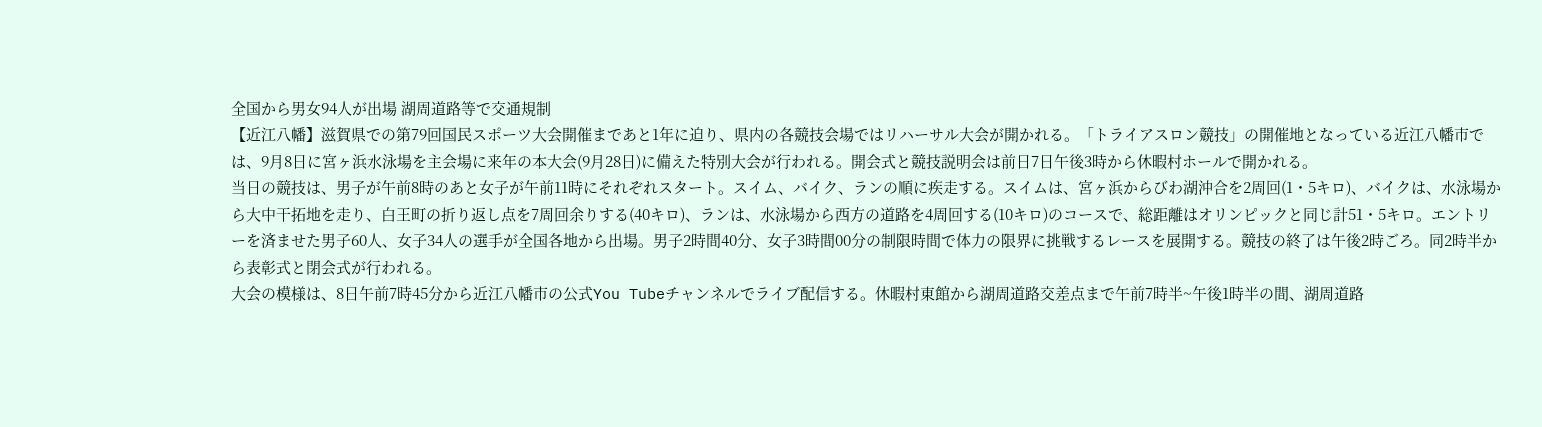全国から男女94人が出場 湖周道路等で交通規制
【近江八幡】滋賀県での第79回国民スポーツ大会開催まであと1年に迫り、県内の各競技会場ではリハーサル大会が開かれる。「トライアスロン競技」の開催地となっている近江八幡市では、9月8日に宮ヶ浜水泳場を主会場に来年の本大会(9月28日)に備えた特別大会が行われる。開会式と競技説明会は前日7日午後3時から休暇村ホールで開かれる。
当日の競技は、男子が午前8時のあと女子が午前11時にそれぞれスタート。スイム、バイク、ランの順に疾走する。スイムは、宮ヶ浜からびわ湖沖合を2周回(1・5キロ)、バイクは、水泳場から大中干拓地を走り、白王町の折り返し点を7周回余りする(40キロ)、ランは、水泳場から西方の道路を4周回する(10キロ)のコースで、総距離はオリンピックと同じ計51・5キロ。エントリーを済ませた男子60人、女子34人の選手が全国各地から出場。男子2時間40分、女子3時間00分の制限時間で体力の限界に挑戦するレースを展開する。競技の終了は午後2時ごろ。同2時半から表彰式と閉会式が行われる。
大会の模様は、8日午前7時45分から近江八幡市の公式You Tubeチャンネルでライブ配信する。休暇村東館から湖周道路交差点まで午前7時半~午後1時半の間、湖周道路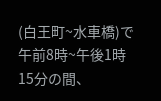(白王町~水車橋)で午前8時~午後1時15分の間、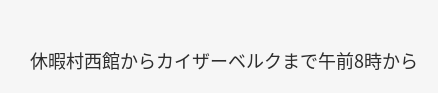休暇村西館からカイザーベルクまで午前8時から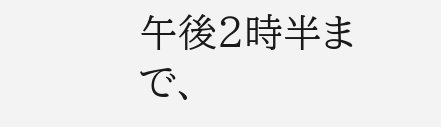午後2時半まで、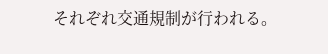それぞれ交通規制が行われる。